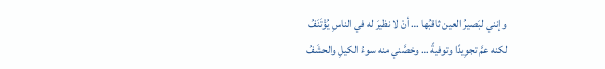وإنني لبَصيرُ العين ثاقبُها … أنْ لا نظيرَ له في الناسِ يُؤْتَنَفُ
لكنه عمَّ تجوِيدًا وتوفيةً … وخصَّني منه سوءُ الكيلِ والحشَفُ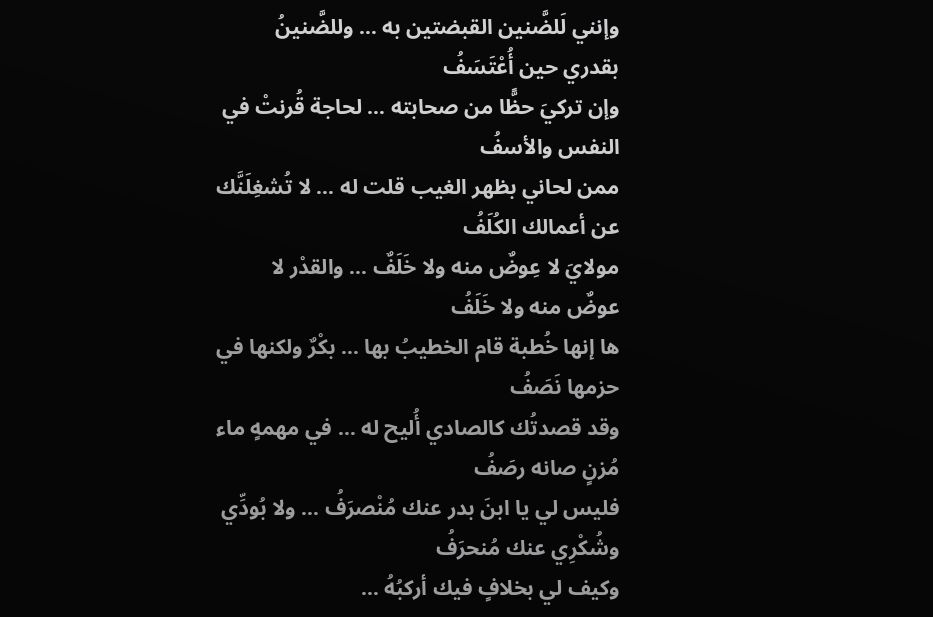وإنني لَلضَّنين القبضتين به … وللضَّنينُ بقدري حين أُعْتَسَفُ
وإن تركيَ حظًّا من صحابته … لحاجة قُرنتْ في النفس والأسفُ
ممن لحاني بظهر الغيب قلت له … لا تُشغِلَنَّك عن أعمالك الكُلَفُ
مولايَ لا عِوضٌ منه ولا خَلَفٌ … والقدْر لا عوضٌ منه ولا خَلَفُ
ها إنها خُطبة قام الخطيبُ بها … بكْرٌ ولكنها في حزمها نَصَفُ
وقد قصدتُك كالصادي أُليح له … في مهمهٍ ماء مُزنٍ صانه رصَفُ
فليس لي يا ابنَ بدر عنك مُنْصرَفُ … ولا بُودِّي وشُكْرِي عنك مُنحرَفُ
وكيف لي بخلافٍ فيك أركبُهُ …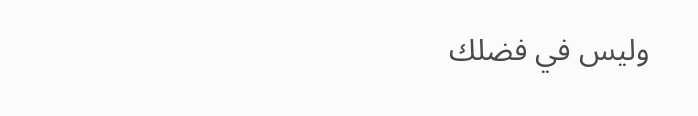وليس في فضلك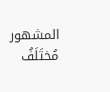المشهور مُختَلَفُ